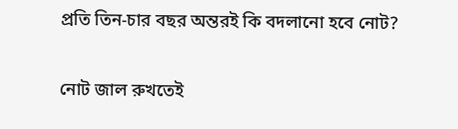প্রতি তিন-চার বছর অন্তরই কি বদলানো হবে নোট?

নোট জাল রুখতেই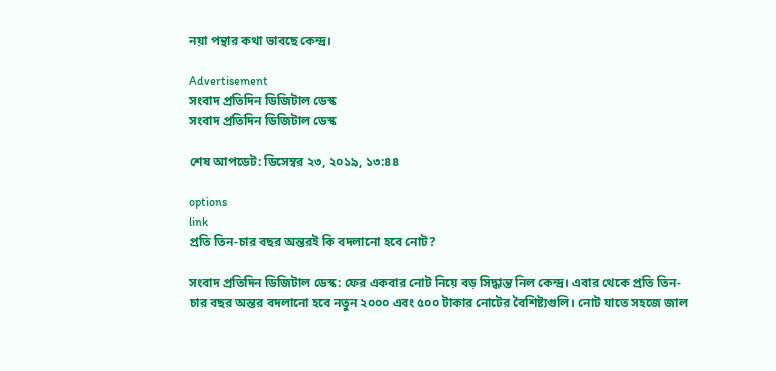নয়া পন্থার কথা ভাবছে কেন্দ্র।

Advertisement
সংবাদ প্রতিদিন ডিজিটাল ডেস্ক
সংবাদ প্রতিদিন ডিজিটাল ডেস্ক

শেষ আপডেট: ডিসেম্বর ২৩, ২০১৯, ১৩:৪৪

options
link
প্রতি তিন-চার বছর অন্তরই কি বদলানো হবে নোট?

সংবাদ প্রতিদিন ডিজিটাল ডেস্ক: ফের একবার নোট নিয়ে বড় সিদ্ধান্ত নিল কেন্দ্র। এবার থেকে প্রতি তিন-চার বছর অন্তর বদলানো হবে নতুন ২০০০ এবং ৫০০ টাকার নোটের বৈশিষ্ট্যগুলি। নোট যাতে সহজে জাল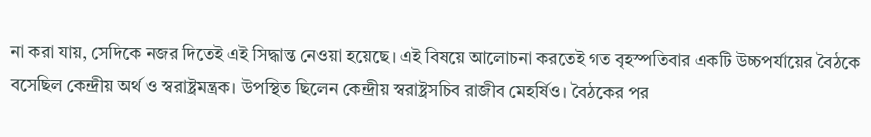না করা যায়, সেদিকে নজর দিতেই এই সিদ্ধান্ত নেওয়া হয়েছে। এই বিষয়ে আলোচনা করতেই গত বৃহস্পতিবার একটি উচ্চপর্যায়ের বৈঠকে বসেছিল কেন্দ্রীয় অর্থ ও স্বরাষ্ট্রমন্ত্রক। উপস্থিত ছিলেন কেন্দ্রীয় স্বরাষ্ট্রসচিব রাজীব মেহর্ষিও। বৈঠকের পর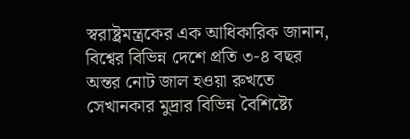স্বরাষ্ট্রমন্ত্রকের এক আধিকারিক জানান, বিশ্বের বিভিন্ন দেশে প্রতি ৩-৪ বছর অন্তর নোট জাল হওয়া রুখতে সেখানকার মুদ্রার বিভিন্ন বৈশিষ্ট্যে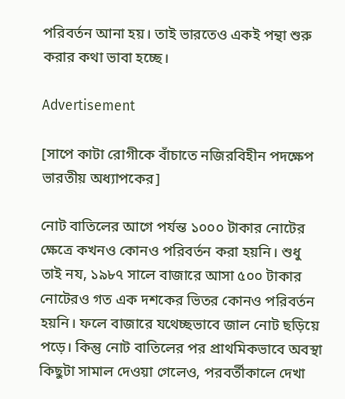পরিবর্তন আনা হয়। তাই ভারতেও একই পন্থা শুরু করার কথা ভাবা হচ্ছে।

Advertisement

[সাপে কাটা রোগীকে বাঁচাতে নজিরবিহীন পদক্ষেপ ভারতীয় অধ্যাপকের]

নোট বাতিলের আগে পর্যন্ত ১০০০ টাকার নোটের ক্ষেত্রে কখনও কোনও পরিবর্তন করা হয়নি। শুধু তাই নয, ১৯৮৭ সালে বাজারে আসা ৫০০ টাকার নোটেরও গত এক দশকের ভিতর কোনও পরিবর্তন হয়নি। ফলে বাজারে যথেচ্ছভাবে জাল নোট ছড়িয়ে পড়ে। কিন্তু নোট বাতিলের পর প্রাথমিকভাবে অবস্থা কিছুটা সামাল দেওয়া গেলেও, পরবর্তীকালে দেখা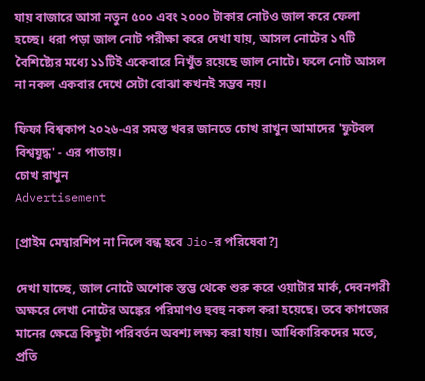যায় বাজারে আসা নতুন ৫০০ এবং ২০০০ টাকার নোটও জাল করে ফেলা হচ্ছে। ধরা পড়া জাল নোট পরীক্ষা করে দেখা যায়, আসল নোটের ১৭টি বৈশিষ্ট্যের মধ্যে ১১টিই একেবারে নিখুঁত রয়েছে জাল নোটে। ফলে নোট আসল না নকল একবার দেখে সেটা বোঝা কখনই সম্ভব নয়।

ফিফা বিশ্বকাপ ২০২৬-এর সমস্ত খবর জানতে চোখ রাখুন আমাদের 'ফুটবল বিশ্বযুদ্ধ' - এর পাতায়।
চোখ রাখুন
Advertisement

[প্রাইম মেম্বারশিপ না নিলে বন্ধ হবে Jio-র পরিষেবা?]

দেখা যাচ্ছে, জাল নোটে অশোক স্তম্ভ থেকে শুরু করে ওয়াটার মার্ক, দেবনগরী অক্ষরে লেখা নোটের অঙ্কের পরিমাণও হুবহু নকল করা হয়েছে। তবে কাগজের মানের ক্ষেত্রে কিছুটা পরিবর্তন অবশ্য লক্ষ্য করা যায়। আধিকারিকদের মতে, প্রতি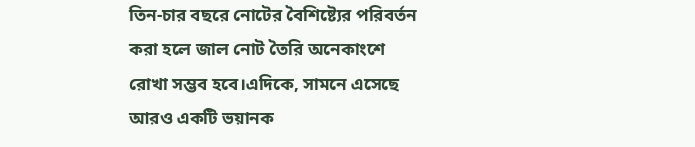তিন-চার বছরে নোটের বৈশিষ্ট্যের পরিবর্তন করা হলে জাল নোট তৈরি অনেকাংশে রোখা সম্ভব হবে।এদিকে, সামনে এসেছে আরও একটি ভয়ানক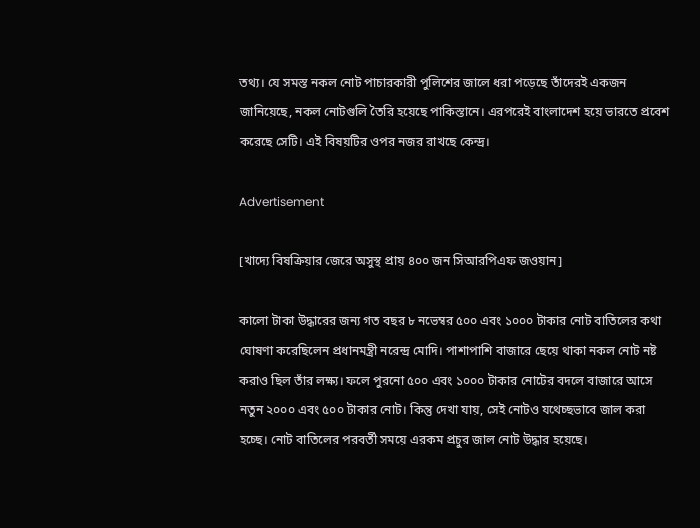তথ্য। যে সমস্ত নকল নোট পাচারকারী পুলিশের জালে ধরা পড়েছে তাঁদেরই একজন জানিয়েছে, নকল নোটগুলি তৈরি হয়েছে পাকিস্তানে। এরপরেই বাংলাদেশ হয়ে ভারতে প্রবেশ করেছে সেটি। এই বিষয়টির ওপর নজর রাখছে কেন্দ্র।

Advertisement

[খাদ্যে বিষক্রিয়ার জেরে অসুস্থ প্রায় ৪০০ জন সিআরপিএফ জওয়ান]

কালো টাকা উদ্ধারের জন্য গত বছর ৮ নভেম্বর ৫০০ এবং ১০০০ টাকার নোট বাতিলের কথা ঘোষণা করেছিলেন প্রধানমন্ত্রী নরেন্দ্র মোদি। পাশাপাশি বাজারে ছেয়ে থাকা নকল নোট নষ্ট করাও ছিল তাঁর লক্ষ্য। ফলে পুরনো ৫০০ এবং ১০০০ টাকার নোটের বদলে বাজারে আসে নতুন ২০০০ এবং ৫০০ টাকার নোট। কিন্তু দেখা যায়, সেই নোটও যথেচ্ছভাবে জাল করা হচ্ছে। নোট বাতিলের পরবর্তী সময়ে এরকম প্রচুর জাল নোট উদ্ধার হয়েছে।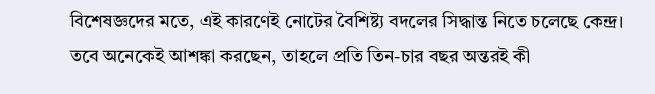বিশেষজ্ঞদের মতে, এই কারণেই নোটের বৈশিষ্ট্য বদলের সিদ্ধান্ত নিতে চলেছে কেন্দ্র। তবে অনেকেই আশঙ্কা করছেন, তাহলে প্রতি তিন-চার বছর অন্তরই কী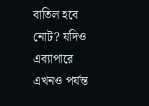বাতিল হবে নোট? যদিও এব্যাপারে এখনও পর্যন্ত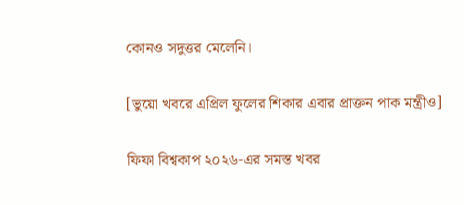কোনও সদুত্তর মেলেনি।

[ভুয়ো খবরে এপ্রিল ফুলের শিকার এবার প্রাক্তন পাক মন্ত্রীও]

ফিফা বিশ্বকাপ ২০২৬-এর সমস্ত খবর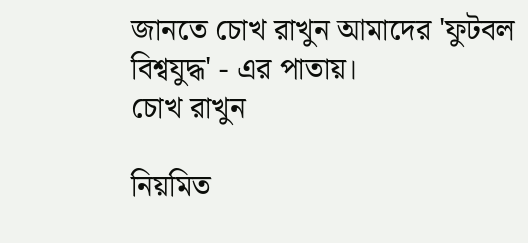জানতে চোখ রাখুন আমাদের 'ফুটবল বিশ্বযুদ্ধ' - এর পাতায়।
চোখ রাখুন

নিয়মিত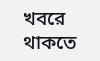খবরে থাকতে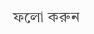ফলো করুন